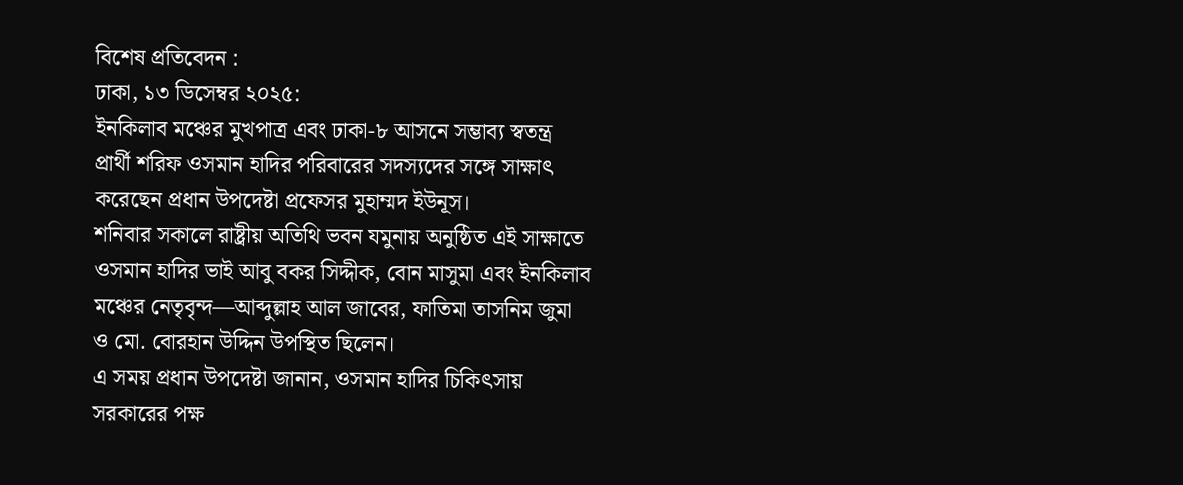বিশেষ প্রতিবেদন :
ঢাকা, ১৩ ডিসেম্বর ২০২৫:
ইনকিলাব মঞ্চের মুখপাত্র এবং ঢাকা-৮ আসনে সম্ভাব্য স্বতন্ত্র প্রার্থী শরিফ ওসমান হাদির পরিবারের সদস্যদের সঙ্গে সাক্ষাৎ করেছেন প্রধান উপদেষ্টা প্রফেসর মুহাম্মদ ইউনূস।
শনিবার সকালে রাষ্ট্রীয় অতিথি ভবন যমুনায় অনুষ্ঠিত এই সাক্ষাতে ওসমান হাদির ভাই আবু বকর সিদ্দীক, বোন মাসুমা এবং ইনকিলাব মঞ্চের নেতৃবৃন্দ—আব্দুল্লাহ আল জাবের, ফাতিমা তাসনিম জুমা ও মো. বোরহান উদ্দিন উপস্থিত ছিলেন।
এ সময় প্রধান উপদেষ্টা জানান, ওসমান হাদির চিকিৎসায় সরকারের পক্ষ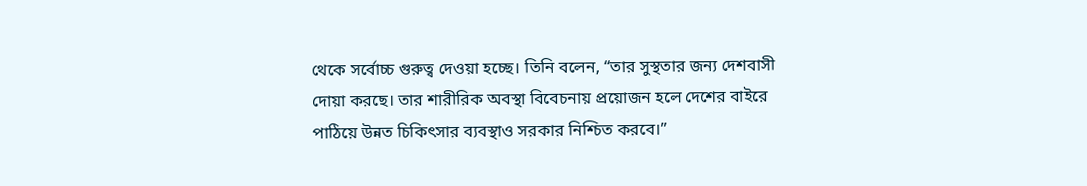থেকে সর্বোচ্চ গুরুত্ব দেওয়া হচ্ছে। তিনি বলেন, “তার সুস্থতার জন্য দেশবাসী দোয়া করছে। তার শারীরিক অবস্থা বিবেচনায় প্রয়োজন হলে দেশের বাইরে পাঠিয়ে উন্নত চিকিৎসার ব্যবস্থাও সরকার নিশ্চিত করবে।”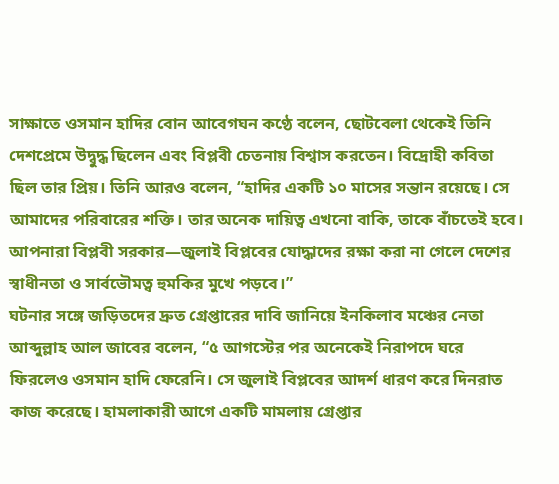সাক্ষাতে ওসমান হাদির বোন আবেগঘন কণ্ঠে বলেন, ছোটবেলা থেকেই তিনি দেশপ্রেমে উদ্বুদ্ধ ছিলেন এবং বিপ্লবী চেতনায় বিশ্বাস করতেন। বিদ্রোহী কবিতা ছিল তার প্রিয়। তিনি আরও বলেন, “হাদির একটি ১০ মাসের সন্তান রয়েছে। সে আমাদের পরিবারের শক্তি। তার অনেক দায়িত্ব এখনো বাকি, তাকে বাঁচতেই হবে। আপনারা বিপ্লবী সরকার—জুলাই বিপ্লবের যোদ্ধাদের রক্ষা করা না গেলে দেশের স্বাধীনতা ও সার্বভৌমত্ব হুমকির মুখে পড়বে।”
ঘটনার সঙ্গে জড়িতদের দ্রুত গ্রেপ্তারের দাবি জানিয়ে ইনকিলাব মঞ্চের নেতা আব্দুল্লাহ আল জাবের বলেন, “৫ আগস্টের পর অনেকেই নিরাপদে ঘরে ফিরলেও ওসমান হাদি ফেরেনি। সে জুলাই বিপ্লবের আদর্শ ধারণ করে দিনরাত কাজ করেছে। হামলাকারী আগে একটি মামলায় গ্রেপ্তার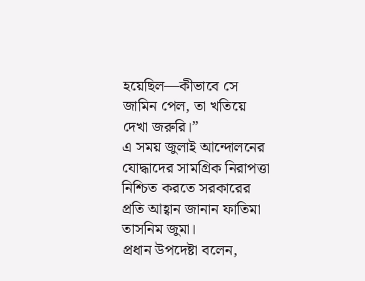হয়েছিল—কীভাবে সে জামিন পেল, তা খতিয়ে দেখা জরুরি।”
এ সময় জুলাই আন্দোলনের যোদ্ধাদের সামগ্রিক নিরাপত্তা নিশ্চিত করতে সরকারের প্রতি আহ্বান জানান ফাতিমা তাসনিম জুমা।
প্রধান উপদেষ্টা বলেন,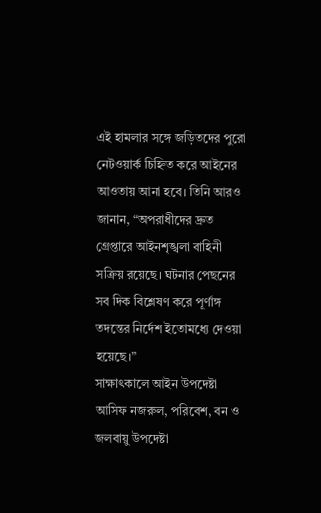এই হামলার সঙ্গে জড়িতদের পুরো নেটওয়ার্ক চিহ্নিত করে আইনের আওতায় আনা হবে। তিনি আরও জানান, “অপরাধীদের দ্রুত গ্রেপ্তারে আইনশৃঙ্খলা বাহিনী সক্রিয় রয়েছে। ঘটনার পেছনের সব দিক বিশ্লেষণ করে পূর্ণাঙ্গ তদন্তের নির্দেশ ইতোমধ্যে দেওয়া হয়েছে।”
সাক্ষাৎকালে আইন উপদেষ্টা আসিফ নজরুল, পরিবেশ, বন ও জলবায়ু উপদেষ্টা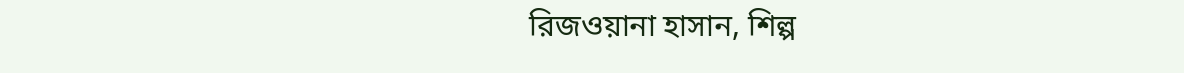রিজওয়ানা হাসান, শিল্প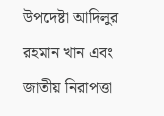উপদেষ্টা আদিলুর রহমান খান এবং জাতীয় নিরাপত্তা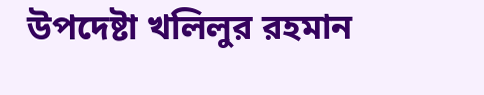উপদেষ্টা খলিলুর রহমান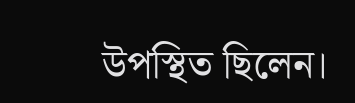উপস্থিত ছিলেন।